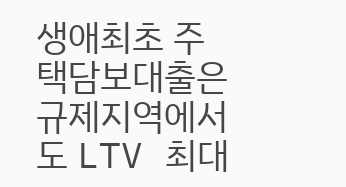생애최초 주택담보대출은 규제지역에서도 LTV 최대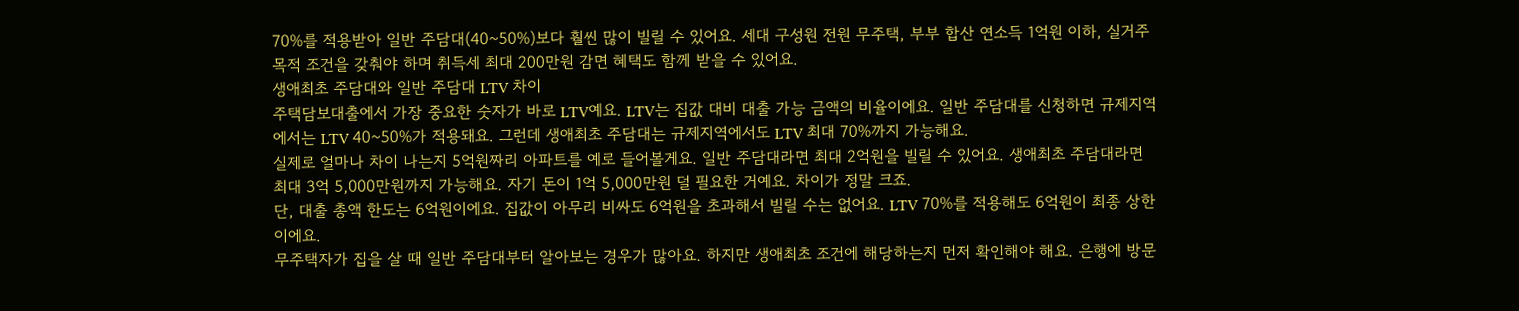70%를 적용받아 일반 주담대(40~50%)보다 훨씬 많이 빌릴 수 있어요. 세대 구성원 전원 무주택, 부부 합산 연소득 1억원 이하, 실거주 목적 조건을 갖춰야 하며 취득세 최대 200만원 감면 혜택도 함께 받을 수 있어요.
생애최초 주담대와 일반 주담대 LTV 차이
주택담보대출에서 가장 중요한 숫자가 바로 LTV예요. LTV는 집값 대비 대출 가능 금액의 비율이에요. 일반 주담대를 신청하면 규제지역에서는 LTV 40~50%가 적용돼요. 그런데 생애최초 주담대는 규제지역에서도 LTV 최대 70%까지 가능해요.
실제로 얼마나 차이 나는지 5억원짜리 아파트를 예로 들어볼게요. 일반 주담대라면 최대 2억원을 빌릴 수 있어요. 생애최초 주담대라면 최대 3억 5,000만원까지 가능해요. 자기 돈이 1억 5,000만원 덜 필요한 거예요. 차이가 정말 크죠.
단, 대출 총액 한도는 6억원이에요. 집값이 아무리 비싸도 6억원을 초과해서 빌릴 수는 없어요. LTV 70%를 적용해도 6억원이 최종 상한이에요.
무주택자가 집을 살 때 일반 주담대부터 알아보는 경우가 많아요. 하지만 생애최초 조건에 해당하는지 먼저 확인해야 해요. 은행에 방문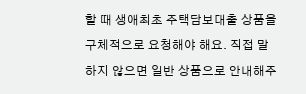할 때 생애최초 주택담보대출 상품을 구체적으로 요청해야 해요. 직접 말하지 않으면 일반 상품으로 안내해주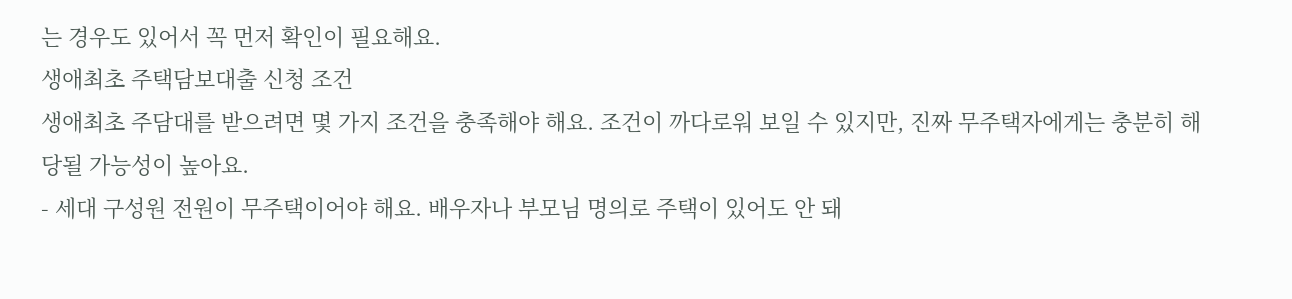는 경우도 있어서 꼭 먼저 확인이 필요해요.
생애최초 주택담보대출 신청 조건
생애최초 주담대를 받으려면 몇 가지 조건을 충족해야 해요. 조건이 까다로워 보일 수 있지만, 진짜 무주택자에게는 충분히 해당될 가능성이 높아요.
- 세대 구성원 전원이 무주택이어야 해요. 배우자나 부모님 명의로 주택이 있어도 안 돼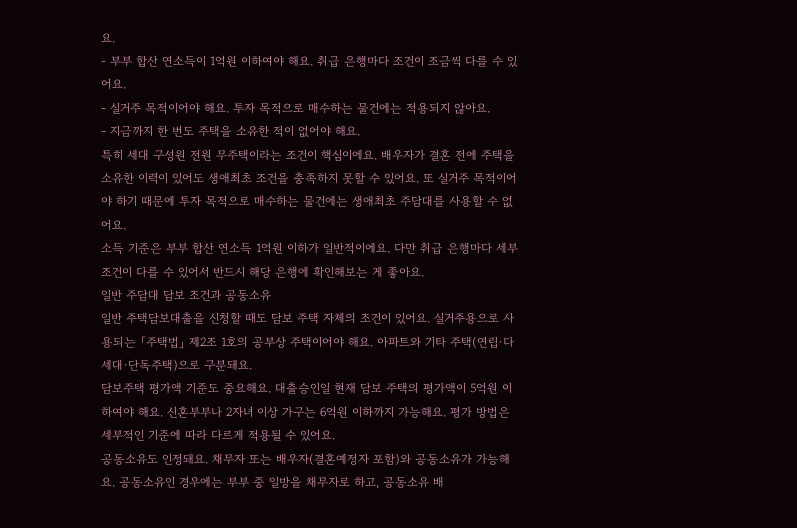요.
- 부부 합산 연소득이 1억원 이하여야 해요. 취급 은행마다 조건이 조금씩 다를 수 있어요.
- 실거주 목적이어야 해요. 투자 목적으로 매수하는 물건에는 적용되지 않아요.
- 지금까지 한 번도 주택을 소유한 적이 없어야 해요.
특히 세대 구성원 전원 무주택이라는 조건이 핵심이에요. 배우자가 결혼 전에 주택을 소유한 이력이 있어도 생애최초 조건을 충족하지 못할 수 있어요. 또 실거주 목적이어야 하기 때문에 투자 목적으로 매수하는 물건에는 생애최초 주담대를 사용할 수 없어요.
소득 기준은 부부 합산 연소득 1억원 이하가 일반적이에요. 다만 취급 은행마다 세부 조건이 다를 수 있어서 반드시 해당 은행에 확인해보는 게 좋아요.
일반 주담대 담보 조건과 공동소유
일반 주택담보대출을 신청할 때도 담보 주택 자체의 조건이 있어요. 실거주용으로 사용되는 「주택법」 제2조 1호의 공부상 주택이어야 해요. 아파트와 기타 주택(연립·다세대·단독주택)으로 구분돼요.
담보주택 평가액 기준도 중요해요. 대출승인일 현재 담보 주택의 평가액이 5억원 이하여야 해요. 신혼부부나 2자녀 이상 가구는 6억원 이하까지 가능해요. 평가 방법은 세부적인 기준에 따라 다르게 적용될 수 있어요.
공동소유도 인정돼요. 채무자 또는 배우자(결혼예정자 포함)와 공동소유가 가능해요. 공동소유인 경우에는 부부 중 일방을 채무자로 하고, 공동소유 배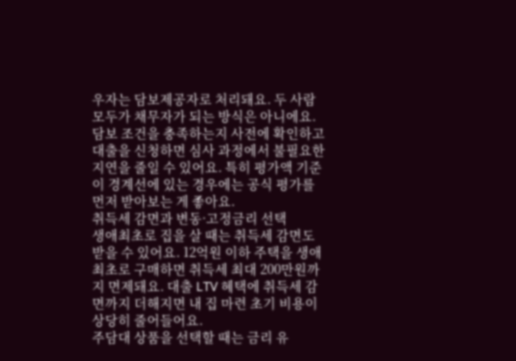우자는 담보제공자로 처리돼요. 두 사람 모두가 채무자가 되는 방식은 아니에요.
담보 조건을 충족하는지 사전에 확인하고 대출을 신청하면 심사 과정에서 불필요한 지연을 줄일 수 있어요. 특히 평가액 기준이 경계선에 있는 경우에는 공식 평가를 먼저 받아보는 게 좋아요.
취득세 감면과 변동·고정금리 선택
생애최초로 집을 살 때는 취득세 감면도 받을 수 있어요. 12억원 이하 주택을 생애최초로 구매하면 취득세 최대 200만원까지 면제돼요. 대출 LTV 혜택에 취득세 감면까지 더해지면 내 집 마련 초기 비용이 상당히 줄어들어요.
주담대 상품을 선택할 때는 금리 유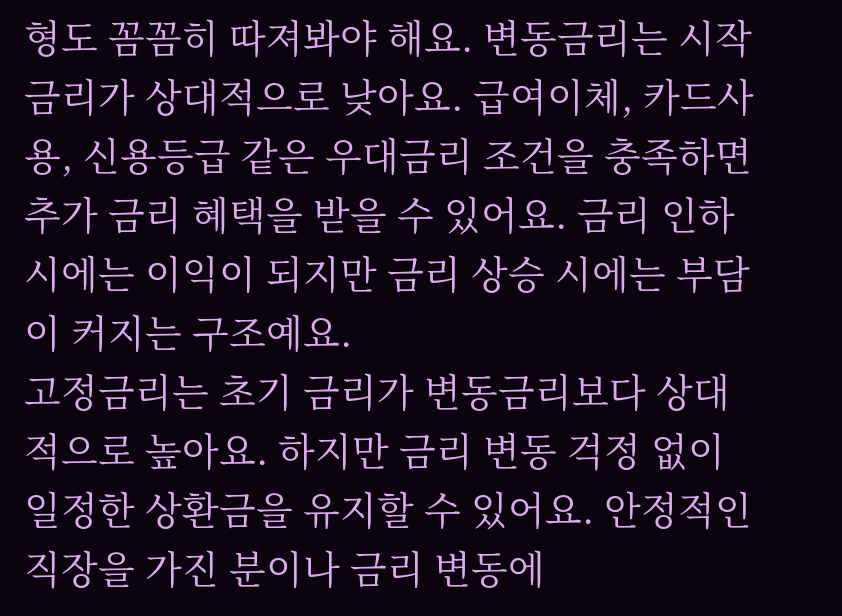형도 꼼꼼히 따져봐야 해요. 변동금리는 시작 금리가 상대적으로 낮아요. 급여이체, 카드사용, 신용등급 같은 우대금리 조건을 충족하면 추가 금리 혜택을 받을 수 있어요. 금리 인하 시에는 이익이 되지만 금리 상승 시에는 부담이 커지는 구조예요.
고정금리는 초기 금리가 변동금리보다 상대적으로 높아요. 하지만 금리 변동 걱정 없이 일정한 상환금을 유지할 수 있어요. 안정적인 직장을 가진 분이나 금리 변동에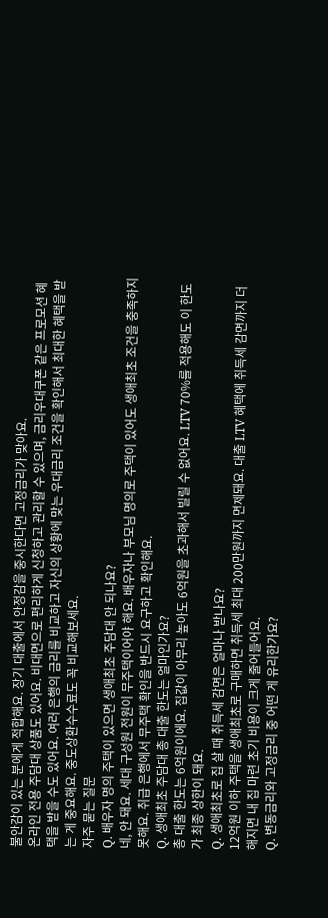불안감이 있는 분에게 적합해요. 장기 대출에서 안정감을 중시한다면 고정금리가 맞아요.
온라인 전용 주담대 상품도 있어요. 비대면으로 편리하게 신청하고 관리할 수 있으며, 금리우대쿠폰 같은 프로모션 혜택을 받을 수도 있어요. 여러 은행의 금리를 비교하고 자신의 상황에 맞는 우대금리 조건을 확인해서 최대한 혜택을 받는 게 중요해요. 중도상환수수료도 꼭 비교해보세요.
자주 묻는 질문
Q. 배우자 명의 주택이 있으면 생애최초 주담대 안 되나요?
네, 안 돼요. 세대 구성원 전원이 무주택이어야 해요. 배우자나 부모님 명의로 주택이 있어도 생애최초 조건을 충족하지 못해요. 취급 은행에서 무주택 확인을 반드시 요구하고 확인해요.
Q. 생애최초 주담대 총 대출 한도는 얼마인가요?
총 대출 한도는 6억원이에요. 집값이 아무리 높아도 6억원을 초과해서 빌릴 수 없어요. LTV 70%를 적용해도 이 한도가 최종 상한이 돼요.
Q. 생애최초로 집 살 때 취득세 감면은 얼마나 받나요?
12억원 이하 주택을 생애최초로 구매하면 취득세 최대 200만원까지 면제돼요. 대출 LTV 혜택에 취득세 감면까지 더해지면 내 집 마련 초기 비용이 크게 줄어들어요.
Q. 변동금리와 고정금리 중 어떤 게 유리한가요?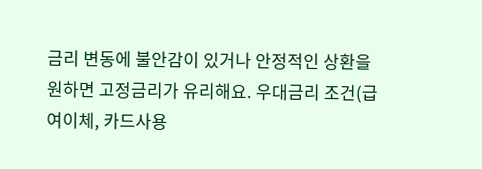금리 변동에 불안감이 있거나 안정적인 상환을 원하면 고정금리가 유리해요. 우대금리 조건(급여이체, 카드사용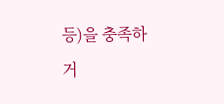등)을 충족하거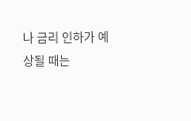나 금리 인하가 예상될 때는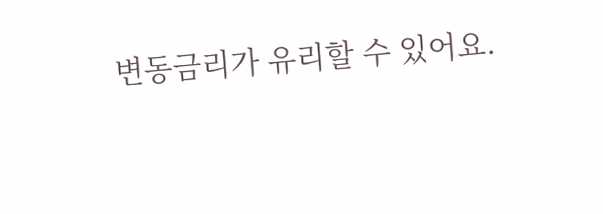변동금리가 유리할 수 있어요.